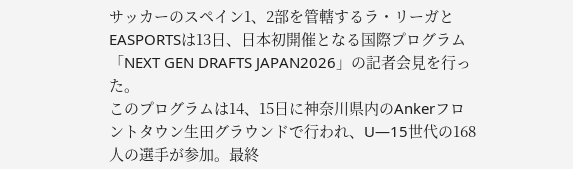サッカーのスペイン1、2部を管轄するラ・リーガとEASPORTSは13日、日本初開催となる国際プログラム「NEXT GEN DRAFTS JAPAN2026」の記者会見を行った。
このプログラムは14、15日に神奈川県内のAnkerフロントタウン生田グラウンドで行われ、U―15世代の168人の選手が参加。最終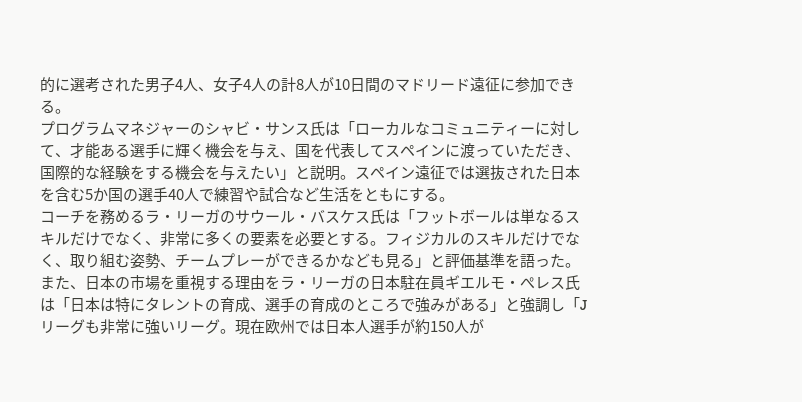的に選考された男子4人、女子4人の計8人が10日間のマドリード遠征に参加できる。
プログラムマネジャーのシャビ・サンス氏は「ローカルなコミュニティーに対して、才能ある選手に輝く機会を与え、国を代表してスペインに渡っていただき、国際的な経験をする機会を与えたい」と説明。スペイン遠征では選抜された日本を含む5か国の選手40人で練習や試合など生活をともにする。
コーチを務めるラ・リーガのサウール・バスケス氏は「フットボールは単なるスキルだけでなく、非常に多くの要素を必要とする。フィジカルのスキルだけでなく、取り組む姿勢、チームプレーができるかなども見る」と評価基準を語った。
また、日本の市場を重視する理由をラ・リーガの日本駐在員ギエルモ・ぺレス氏は「日本は特にタレントの育成、選手の育成のところで強みがある」と強調し「Jリーグも非常に強いリーグ。現在欧州では日本人選手が約150人が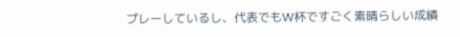プレーしているし、代表でもW杯ですごく素晴らしい成績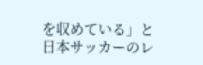を収めている」と日本サッカーのレ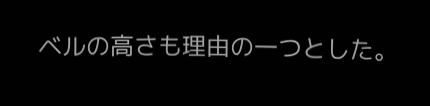ベルの高さも理由の一つとした。